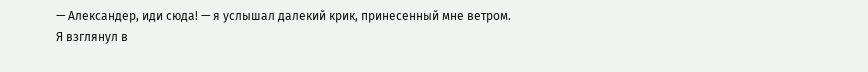— Александер, иди сюда! — я услышал далекий крик, принесенный мне ветром.
Я взглянул в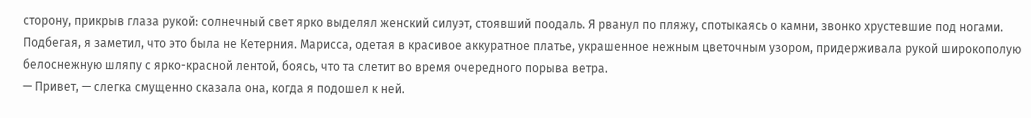сторону, прикрыв глаза рукой: солнечный свет ярко выделял женский силуэт, стоявший поодаль. Я рванул по пляжу, спотыкаясь о камни, звонко хрустевшие под ногами. Подбегая, я заметил, что это была не Кетерния. Марисса, одетая в красивое аккуратное платье, украшенное нежным цветочным узором, придерживала рукой широкополую белоснежную шляпу с ярко-красной лентой, боясь, что та слетит во время очередного порыва ветра.
— Привет, — слегка смущенно сказала она, когда я подошел к ней.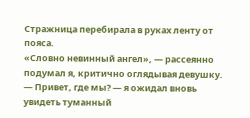Стражница перебирала в руках ленту от пояса.
«Словно невинный ангел», — рассеянно подумал я, критично оглядывая девушку.
— Привет, где мы? — я ожидал вновь увидеть туманный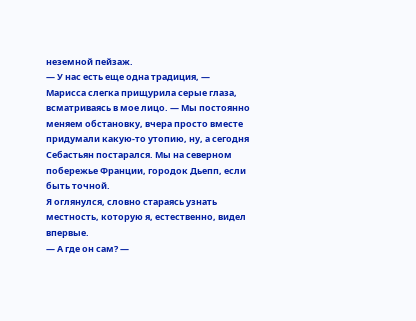неземной пейзаж.
— У нас есть еще одна традиция, — Марисса слегка прищурила серые глаза, всматриваясь в мое лицо. — Мы постоянно меняем обстановку, вчера просто вместе придумали какую-то утопию, ну, а сегодня Себастьян постарался. Мы на северном побережье Франции, городок Дьепп, если быть точной.
Я оглянулся, словно стараясь узнать местность, которую я, естественно, видел впервые.
— А где он сам? —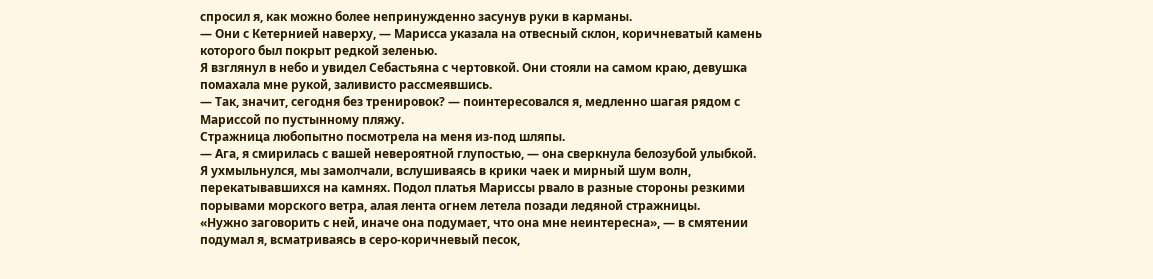спросил я, как можно более непринужденно засунув руки в карманы.
— Они с Кетернией наверху, — Марисса указала на отвесный склон, коричневатый камень которого был покрыт редкой зеленью.
Я взглянул в небо и увидел Себастьяна с чертовкой. Они стояли на самом краю, девушка помахала мне рукой, заливисто рассмеявшись.
— Так, значит, сегодня без тренировок? — поинтересовался я, медленно шагая рядом с Мариссой по пустынному пляжу.
Стражница любопытно посмотрела на меня из-под шляпы.
— Ага, я смирилась с вашей невероятной глупостью, — она сверкнула белозубой улыбкой.
Я ухмыльнулся, мы замолчали, вслушиваясь в крики чаек и мирный шум волн, перекатывавшихся на камнях. Подол платья Мариссы рвало в разные стороны резкими порывами морского ветра, алая лента огнем летела позади ледяной стражницы.
«Нужно заговорить с ней, иначе она подумает, что она мне неинтересна», — в смятении подумал я, всматриваясь в серо-коричневый песок,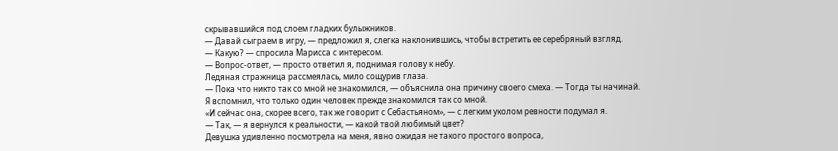скрывавшийся под слоем гладких булыжников.
— Давай сыграем в игру, — предложил я, слегка наклонившись, чтобы встретить ее серебряный взгляд.
— Какую? — спросила Марисса с интересом.
— Вопрос-ответ, — просто ответил я, поднимая голову к небу.
Ледяная стражница рассмеялась, мило сощурив глаза.
— Пока что никто так со мной не знакомился, — объяснила она причину своего смеха. — Тогда ты начинай.
Я вспомнил, что только один человек прежде знакомился так со мной.
«И сейчас она, скорее всего, так же говорит с Себастьяном», — с легким уколом ревности подумал я.
— Так, — я вернулся к реальности, — какой твой любимый цвет?
Девушка удивленно посмотрела на меня, явно ожидая не такого простого вопроса,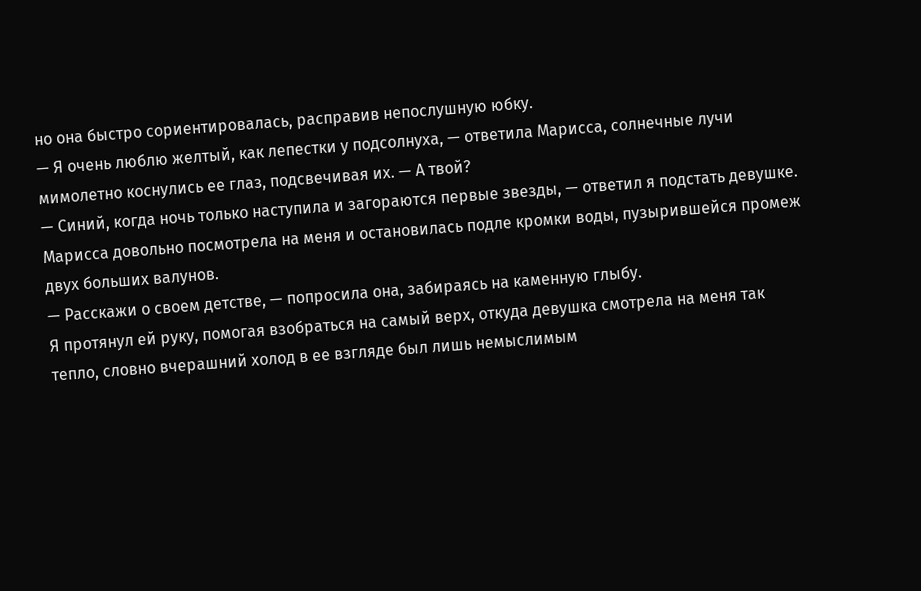но она быстро сориентировалась, расправив непослушную юбку.
— Я очень люблю желтый, как лепестки у подсолнуха, — ответила Марисса, солнечные лучи мимолетно коснулись ее глаз, подсвечивая их. — А твой?
— Синий, когда ночь только наступила и загораются первые звезды, — ответил я подстать девушке.
Марисса довольно посмотрела на меня и остановилась подле кромки воды, пузырившейся промеж двух больших валунов.
— Расскажи о своем детстве, — попросила она, забираясь на каменную глыбу.
Я протянул ей руку, помогая взобраться на самый верх, откуда девушка смотрела на меня так тепло, словно вчерашний холод в ее взгляде был лишь немыслимым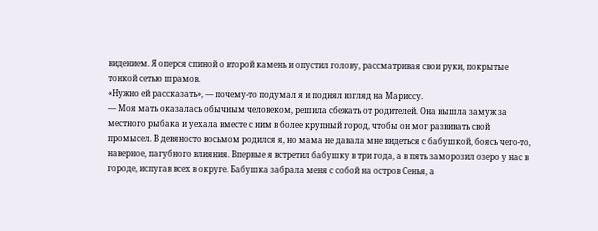видением. Я оперся спиной о второй камень и опустил голову, рассматривая свои руки, покрытые тонкой сетью шрамов.
«Нужно ей рассказать», — почему-то подумал я и поднял взгляд на Мариссу.
— Моя мать оказалась обычным человеком, решила сбежать от родителей. Она вышла замуж за местного рыбака и уехала вместе с ним в более крупный город, чтобы он мог развивать свой промысел. В девяносто восьмом родился я, но мама не давала мне видеться с бабушкой, боясь чего-то, наверное, пагубного влияния. Впервые я встретил бабушку в три года, а в пять заморозил озеро у нас в городе, испугав всех в округе. Бабушка забрала меня с собой на остров Сенья, а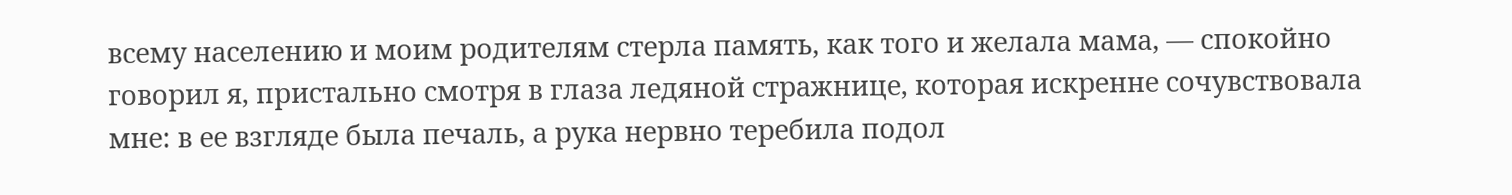всему населению и моим родителям стерла память, как того и желала мама, — спокойно говорил я, пристально смотря в глаза ледяной стражнице, которая искренне сочувствовала мне: в ее взгляде была печаль, а рука нервно теребила подол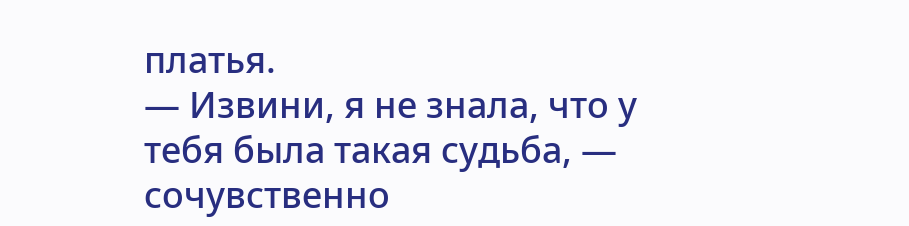платья.
— Извини, я не знала, что у тебя была такая судьба, — сочувственно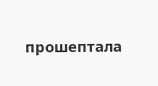прошептала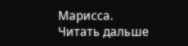Марисса.
Читать дальше